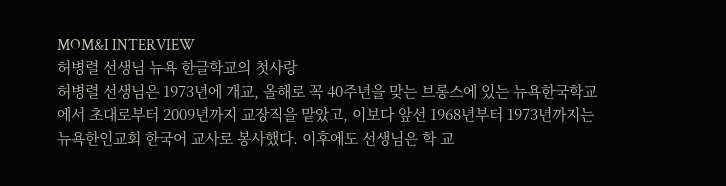MOM&I INTERVIEW
허병렬 선생님 뉴욕 한글학교의 첫사랑
허병렬 선생님은 1973년에 개교, 올해로 꼭 40주년을 맞는 브롱스에 있는 뉴욕한국학교에서 초대로부터 2009년까지 교장직을 맡았고, 이보다 앞선 1968년부터 1973년까지는 뉴욕한인교회 한국어 교사로 봉사했다. 이후에도 선생님은 학 교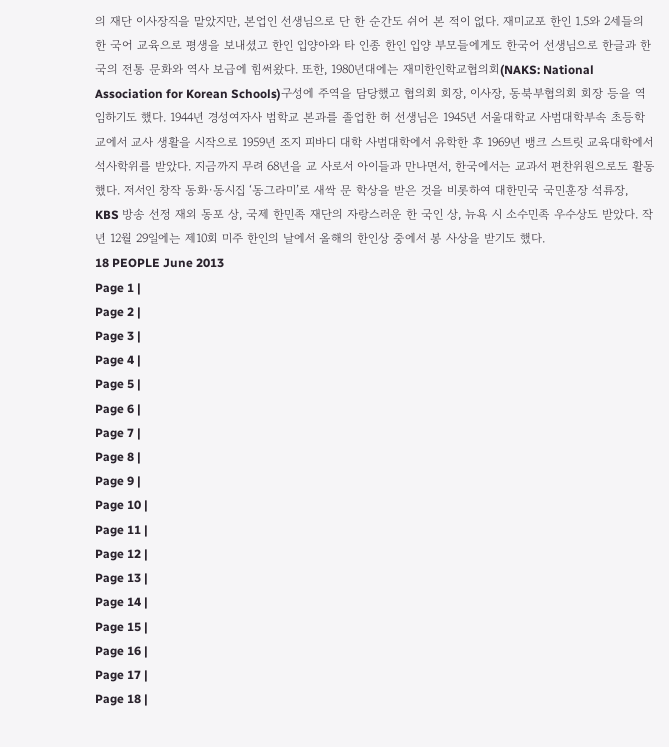의 재단 이사장직을 맡았지만, 본업인 선생님으로 단 한 순간도 쉬어 본 적이 없다. 재미교포 한인 1.5와 2세들의 한 국어 교육으로 평생을 보내셨고 한인 입양아와 타 인종 한인 입양 부모들에게도 한국어 선생님으로 한글과 한국의 전통 문화와 역사 보급에 힘써왔다. 또한, 1980년대에는 재미한인학교협의회(NAKS: National Association for Korean Schools)구성에 주역을 담당했고 협의회 회장, 이사장, 동북부협의회 회장 등을 역임하기도 했다. 1944년 경성여자사 범학교 본과를 졸업한 허 선생님은 1945년 서울대학교 사범대학부속 초등학교에서 교사 생활을 시작으로 1959년 조지 피바디 대학 사범대학에서 유학한 후 1969년 뱅크 스트릿 교육대학에서 석사학위를 받았다. 지금까지 무려 68년을 교 사로서 아이들과 만나면서, 한국에서는 교과서 편찬위원으로도 활동했다. 저서인 창작 동화·동시집 ‘동그라미’로 새싹 문 학상을 받은 것을 비롯하여 대한민국 국민훈장 석류장, KBS 방송 선정 재외 동포 상, 국제 한민족 재단의 자랑스러운 한 국인 상, 뉴욕 시 소수민족 우수상도 받았다. 작년 12월 29일에는 제10회 미주 한인의 날에서 올해의 한인상 중에서 봉 사상을 받기도 했다.
18 PEOPLE June 2013
Page 1 |
Page 2 |
Page 3 |
Page 4 |
Page 5 |
Page 6 |
Page 7 |
Page 8 |
Page 9 |
Page 10 |
Page 11 |
Page 12 |
Page 13 |
Page 14 |
Page 15 |
Page 16 |
Page 17 |
Page 18 |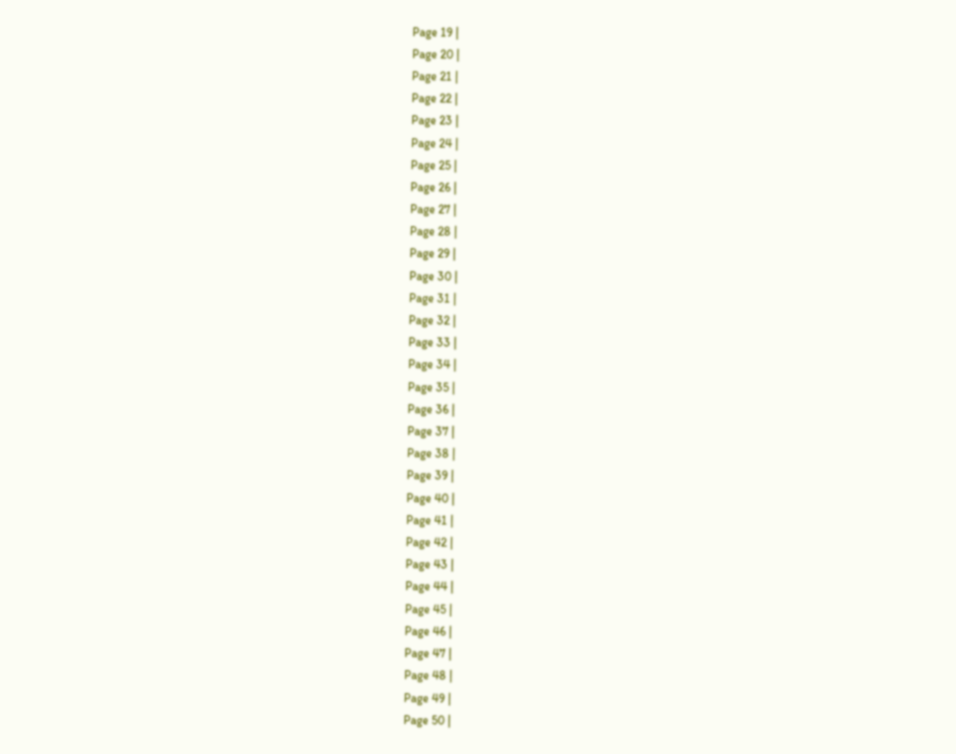Page 19 |
Page 20 |
Page 21 |
Page 22 |
Page 23 |
Page 24 |
Page 25 |
Page 26 |
Page 27 |
Page 28 |
Page 29 |
Page 30 |
Page 31 |
Page 32 |
Page 33 |
Page 34 |
Page 35 |
Page 36 |
Page 37 |
Page 38 |
Page 39 |
Page 40 |
Page 41 |
Page 42 |
Page 43 |
Page 44 |
Page 45 |
Page 46 |
Page 47 |
Page 48 |
Page 49 |
Page 50 |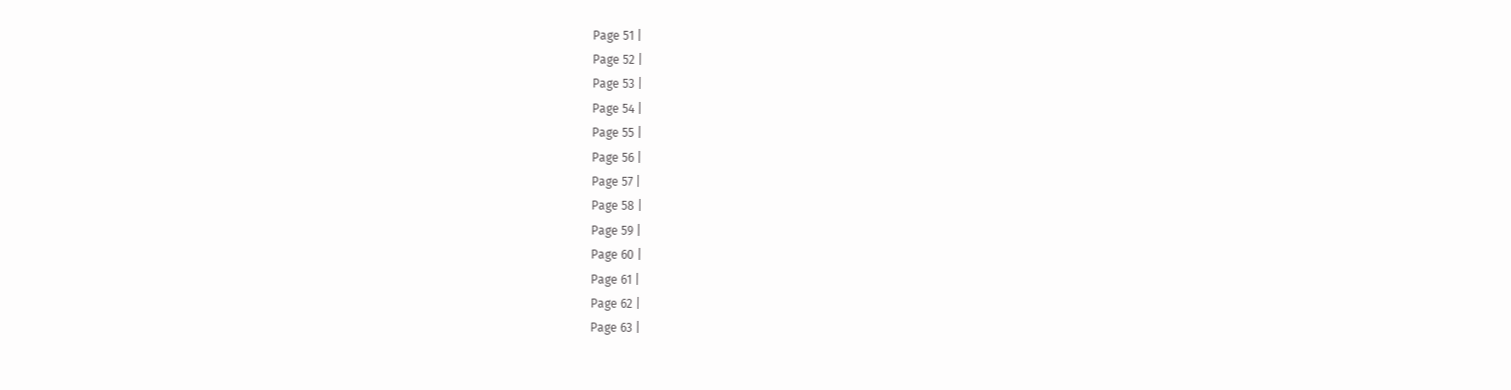Page 51 |
Page 52 |
Page 53 |
Page 54 |
Page 55 |
Page 56 |
Page 57 |
Page 58 |
Page 59 |
Page 60 |
Page 61 |
Page 62 |
Page 63 |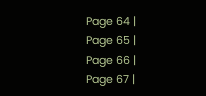Page 64 |
Page 65 |
Page 66 |
Page 67 |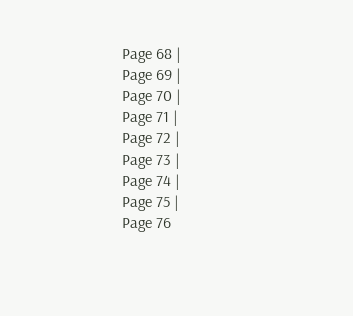Page 68 |
Page 69 |
Page 70 |
Page 71 |
Page 72 |
Page 73 |
Page 74 |
Page 75 |
Page 76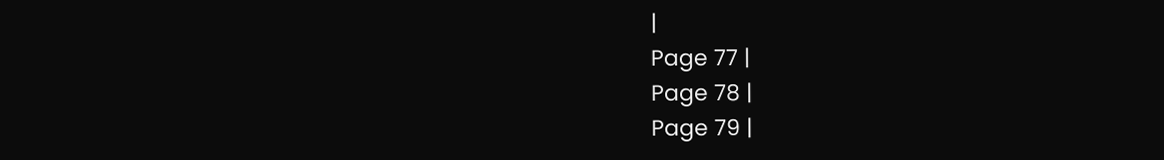|
Page 77 |
Page 78 |
Page 79 |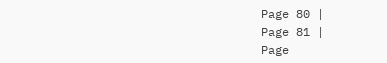Page 80 |
Page 81 |
Page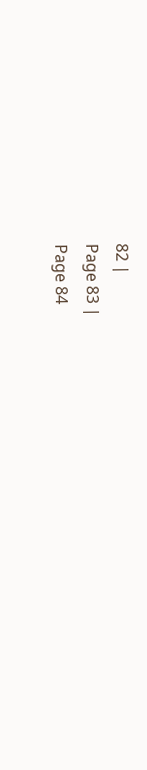82 |
Page 83 |
Page 84